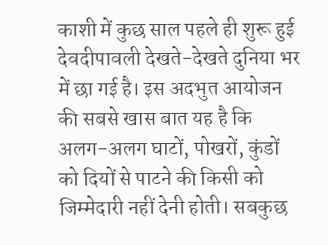काशी में कुछ साल पहले ही शुरू हुई देवदीपावली देखते-देखते दुनिया भर में छा गई है। इस अदभुत आयोजन की सबसे खास बात यह है कि अलग-अलग घाटों, पोखरों, कुंडों को दियों से पाटने की किसी को जिम्मेदारी नहीं देनी होती। सबकुछ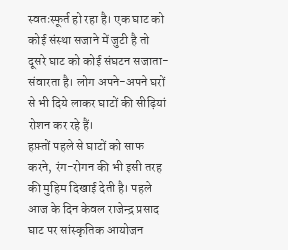स्वतःस्फूर्त हो रहा है। एक घाट को कोई संस्था सजाने में जुटी है तो दूसरे घाट को कोई संघटन सजाता-संवारता है। लोग अपने-अपने घरों से भी दिये लाकर घाटों की सीढ़ियां रोशन कर रहे हैं।
हफ़्तों पहले से घाटों को साफ करने, रंग-रोगन की भी इसी तरह की मुहिम दिखाई देती है। पहले आज के दिन केवल राजेन्द्र प्रसाद घाट पर सांस्कृतिक आयोजन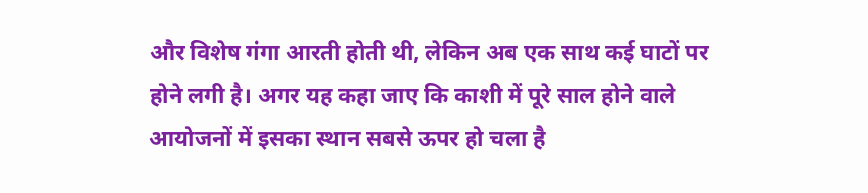और विशेष गंगा आरती होती थी, लेकिन अब एक साथ कई घाटों पर होने लगी है। अगर यह कहा जाए कि काशी में पूरे साल होने वाले आयोजनों में इसका स्थान सबसे ऊपर हो चला है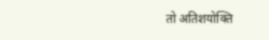तो अतिशयोक्ति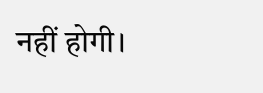नहीं होगी।